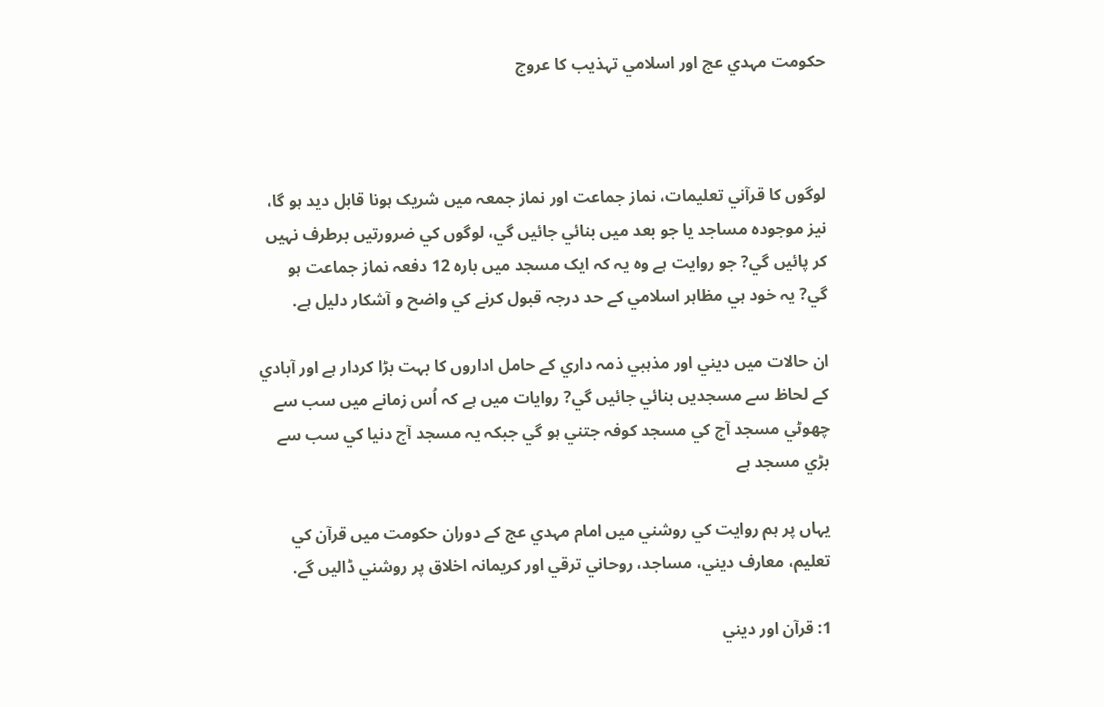حکومت مہدي عج اور اسلامي تہذيب کا عروج



لوگوں کا قرآني تعليمات، نماز جماعت اور نماز جمعہ ميں شريک ہونا قابل ديد ہو گا، نيز موجودہ مساجد يا جو بعد ميں بنائي جائيں گي، لوگوں کي ضرورتيں برطرف نہيں کر پائيں گي? جو روايت ہے وہ يہ کہ ايک مسجد ميں بارہ 12 دفعہ نماز جماعت ہو گي? يہ خود ہي مظاہر اسلامي کے حد درجہ قبول کرنے کي واضح و آشکار دليل ہے.

ان حالات ميں ديني اور مذہبي ذمہ داري کے حامل اداروں کا بہت بڑا کردار ہے اور آبادي کے لحاظ سے مسجديں بنائي جائيں گي? روايات ميں ہے کہ اُس زمانے ميں سب سے چھوٹي مسجد آج کي مسجد کوفہ جتني ہو گي جبکہ يہ مسجد آج دنيا کي سب سے بڑي مسجد ہے

يہاں پر ہم روايت کي روشني ميں امام مہدي عج کے دوران حکومت ميں قرآن کي تعليم، معارف ديني، مساجد، روحاني ترقي اور کريمانہ اخلاق پر روشني ڈاليں گے.

1: قرآن اور ديني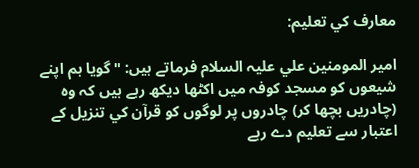معارف کي تعليم:

امير المومنين علي عليہ السلام فرماتے ہيں: "گويا ہم اپنے شيعوں کو مسجد کوفہ ميں اکٹھا ديکھ رہے ہيں کہ وہ (چادريں بچھا کر) چادروں پر لوگوں کو قرآن کي تنزيل کے اعتبار سے تعليم دے رہے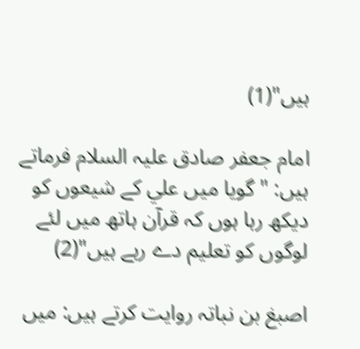ہيں"(1)

امام جعفر صادق عليہ السلام فرماتے ہيں: "گويا ميں علي کے شيعوں کو ديکھ رہا ہوں کہ قرآن ہاتھ ميں لئے لوگوں کو تعليم دے رہے ہيں"(2)

اصبغ بن نباتہ روايت کرتے ہيں: ميں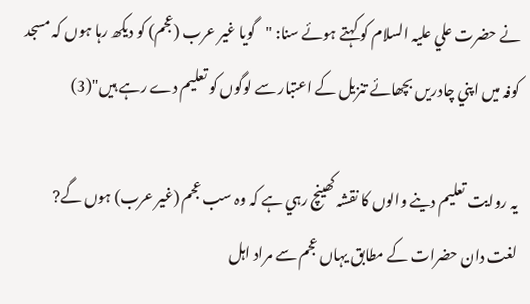نے حضرت علي عليہ السلام کو کہتے ہوئے سنا: "گويا غير عرب (عجم) کو ديکھ رہا ہوں کہ مسجد کوفہ ميں اپني چادريں بچھائے تنزيل کے اعتبار سے لوگوں کو تعليم دے رہے ہيں"(3)

يہ روايت تعليم دينے والوں کا نقشہ کھينچ رہي ہے کہ وہ سب عجم (غير عرب) ہوں گے? لغت دان حضرات کے مطابق يہاں عجم سے مراد اہل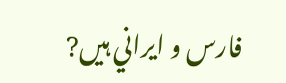فارس و ايراني ہيں?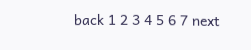back 1 2 3 4 5 6 7 next